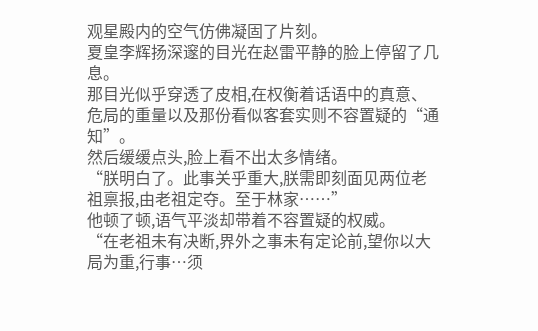观星殿内的空气仿佛凝固了片刻。
夏皇李辉扬深邃的目光在赵雷平静的脸上停留了几息。
那目光似乎穿透了皮相,在权衡着话语中的真意、危局的重量以及那份看似客套实则不容置疑的“通知”。
然后缓缓点头,脸上看不出太多情绪。
“朕明白了。此事关乎重大,朕需即刻面见两位老祖禀报,由老祖定夺。至于林家……”
他顿了顿,语气平淡却带着不容置疑的权威。
“在老祖未有决断,界外之事未有定论前,望你以大局为重,行事…须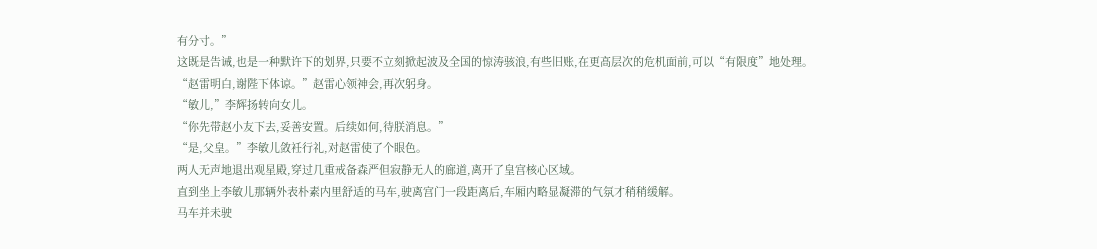有分寸。”
这既是告诫,也是一种默许下的划界,只要不立刻掀起波及全国的惊涛骇浪,有些旧账,在更高层次的危机面前,可以“有限度”地处理。
“赵雷明白,谢陛下体谅。”赵雷心领神会,再次躬身。
“敏儿,”李辉扬转向女儿。
“你先带赵小友下去,妥善安置。后续如何,待朕消息。”
“是,父皇。”李敏儿敛衽行礼,对赵雷使了个眼色。
两人无声地退出观星殿,穿过几重戒备森严但寂静无人的廊道,离开了皇宫核心区域。
直到坐上李敏儿那辆外表朴素内里舒适的马车,驶离宫门一段距离后,车厢内略显凝滞的气氛才稍稍缓解。
马车并未驶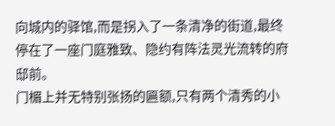向城内的驿馆,而是拐入了一条清净的街道,最终停在了一座门庭雅致、隐约有阵法灵光流转的府邸前。
门楣上并无特别张扬的匾额,只有两个清秀的小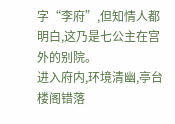字“李府”,但知情人都明白,这乃是七公主在宫外的别院。
进入府内,环境清幽,亭台楼阁错落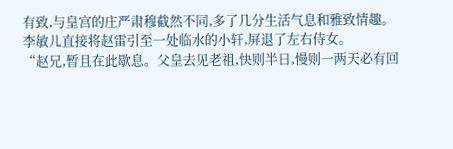有致,与皇宫的庄严肃穆截然不同,多了几分生活气息和雅致情趣。
李敏儿直接将赵雷引至一处临水的小轩,屏退了左右侍女。
“赵兄,暂且在此歇息。父皇去见老祖,快则半日,慢则一两天必有回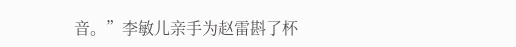音。”李敏儿亲手为赵雷斟了杯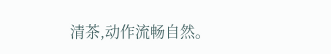清茶,动作流畅自然。